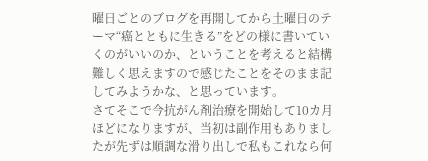曜日ごとのブログを再開してから土曜日のテーマ“癌とともに生きる”をどの様に書いていくのがいいのか、ということを考えると結構難しく思えますので感じたことをそのまま記してみようかな、と思っています。
さてそこで今抗がん剤治療を開始して10カ月ほどになりますが、当初は副作用もありましたが先ずは順調な滑り出しで私もこれなら何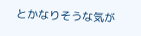とかなりそうな気が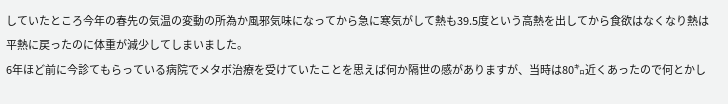していたところ今年の春先の気温の変動の所為か風邪気味になってから急に寒気がして熱も39.5度という高熱を出してから食欲はなくなり熱は平熱に戻ったのに体重が減少してしまいました。
6年ほど前に今診てもらっている病院でメタボ治療を受けていたことを思えば何か隔世の感がありますが、当時は80㌔近くあったので何とかし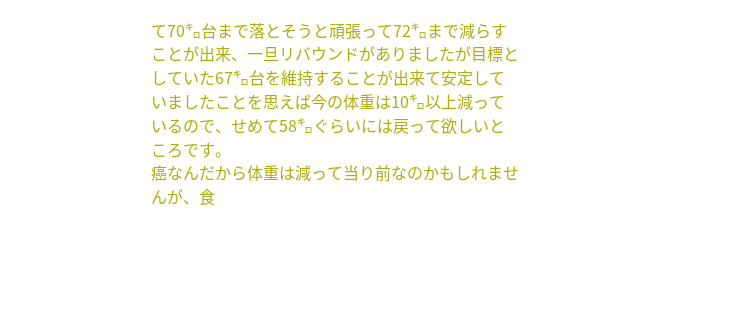て70㌔台まで落とそうと頑張って72㌔まで減らすことが出来、一旦リバウンドがありましたが目標としていた67㌔台を維持することが出来て安定していましたことを思えば今の体重は10㌔以上減っているので、せめて58㌔ぐらいには戻って欲しいところです。
癌なんだから体重は減って当り前なのかもしれませんが、食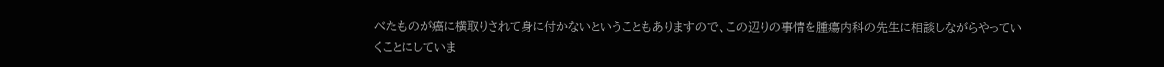べたものが癌に横取りされて身に付かないということもありますので、この辺りの事情を腫瘍内科の先生に相談しながらやっていくことにしていま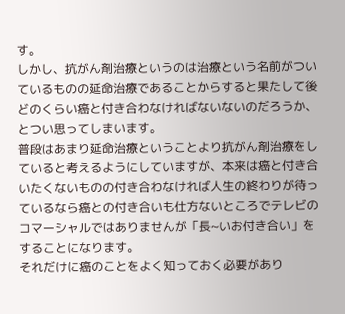す。
しかし、抗がん剤治療というのは治療という名前がついているものの延命治療であることからすると果たして後どのくらい癌と付き合わなければないないのだろうか、とつい思ってしまいます。
普段はあまり延命治療ということより抗がん剤治療をしていると考えるようにしていますが、本来は癌と付き合いたくないものの付き合わなければ人生の終わりが待っているなら癌との付き合いも仕方ないところでテレビのコマーシャルではありませんが「長~いお付き合い」をすることになります。
それだけに癌のことをよく知っておく必要があり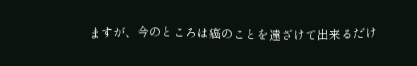ますが、今のところは癌のことを遠ざけて出来るだけ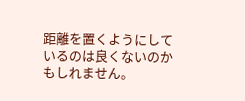距離を置くようにしているのは良くないのかもしれません。